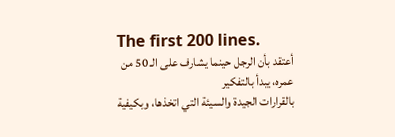The first 200 lines.
أعتقد بأن الرجل حينما يشارف على الـ 50 من عمره، يبدأ بالتفكير
بالقرارات الجيدة والسيئة التي اتخذها، وبكيفية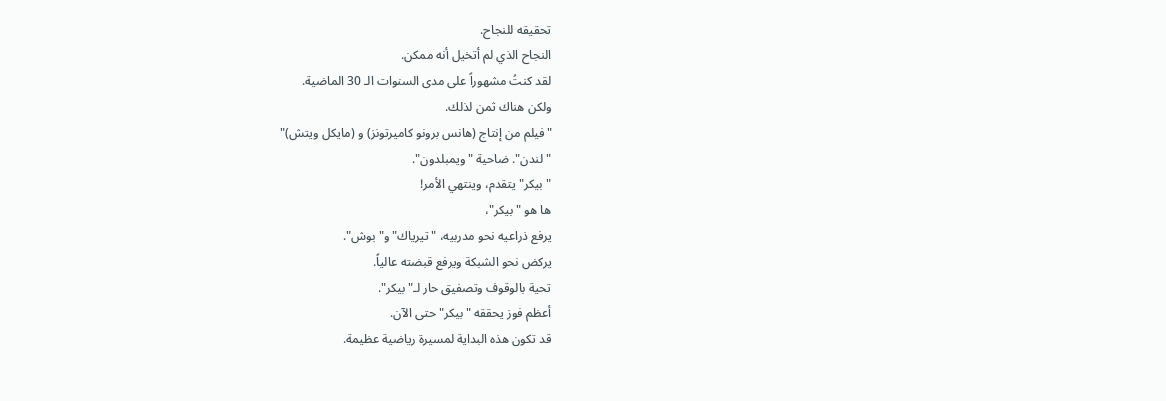تحقيقه للنجاح.
النجاح الذي لم أتخيل أنه ممكن.
لقد كنتُ مشهوراً على مدى السنوات الـ 30 الماضية.
ولكن هناك ثمن لذلك.
"فيلم من إنتاج (هانس برونو كاميرتونز) و (مايكل ويتش)"
"لندن". ضاحية "ويمبلدون".
"بيكر" يتقدم، وينتهي الأمر!
ها هو "بيكر"،
يرفع ذراعيه نحو مدربيه، "تيرياك" و"بوش".
يركض نحو الشبكة ويرفع قبضته عالياً.
تحية بالوقوف وتصفيق حار لـ"بيكر".
أعظم فوز يحققه "بيكر" حتى الآن.
قد تكون هذه البداية لمسيرة رياضية عظيمة.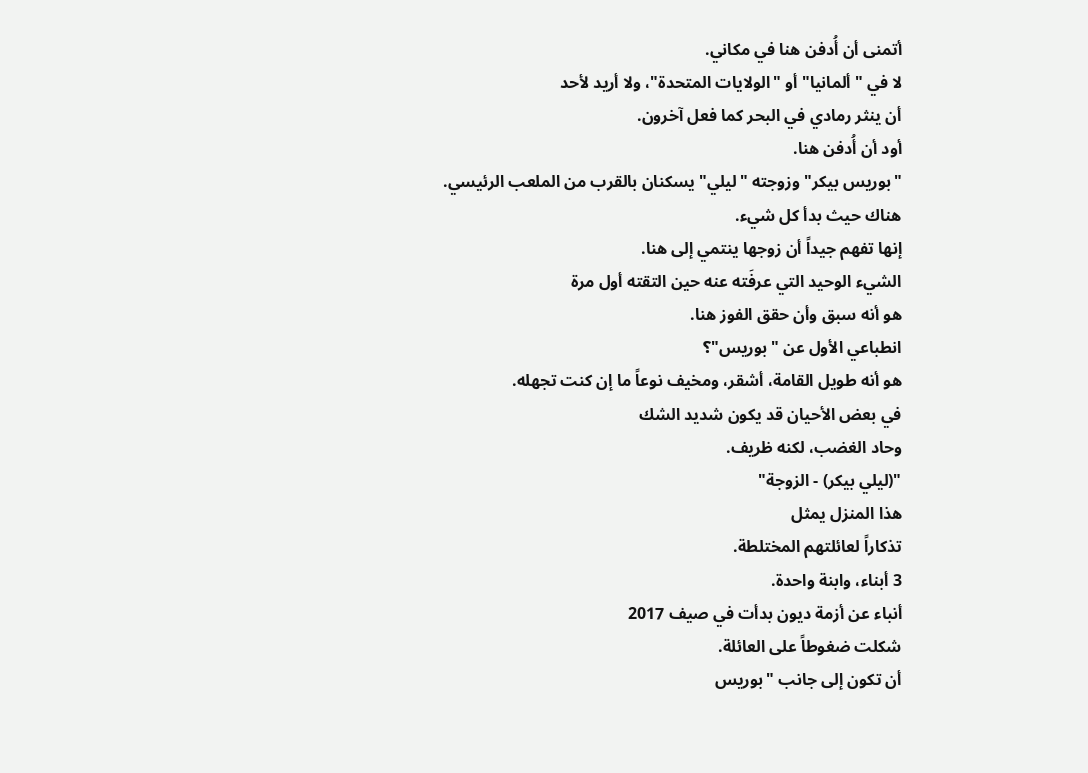أتمنى أن أُدفن هنا في مكاني.
لا في "ألمانيا" أو "الولايات المتحدة"، ولا أريد لأحد
أن ينثر رمادي في البحر كما فعل آخرون.
أود أن أُدفن هنا.
"بوريس بيكر" وزوجته "ليلي" يسكنان بالقرب من الملعب الرئيسي.
هناك حيث بدأ كل شيء.
إنها تفهم جيداً أن زوجها ينتمي إلى هنا.
الشيء الوحيد التي عرفَته عنه حين التقته أول مرة
هو أنه سبق وأن حقق الفوز هنا.
انطباعي الأول عن "بوريس"؟
هو أنه طويل القامة، أشقر، ومخيف نوعاً ما إن كنت تجهله.
في بعض الأحيان قد يكون شديد الشك
وحاد الغضب، لكنه ظريف.
"(ليلي بيكر) - الزوجة"
هذا المنزل يمثل
تذكاراً لعائلتهم المختلطة.
3 أبناء، وابنة واحدة.
أنباء عن أزمة ديون بدأت في صيف 2017
شكلت ضغوطاً على العائلة.
أن تكون إلى جانب "بوريس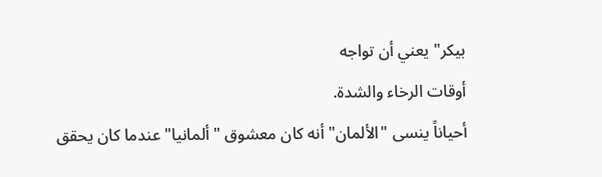بيكر" يعني أن تواجه
أوقات الرخاء والشدة.
أحياناً ينسى "الألمان" أنه كان معشوق "ألمانيا" عندما كان يحقق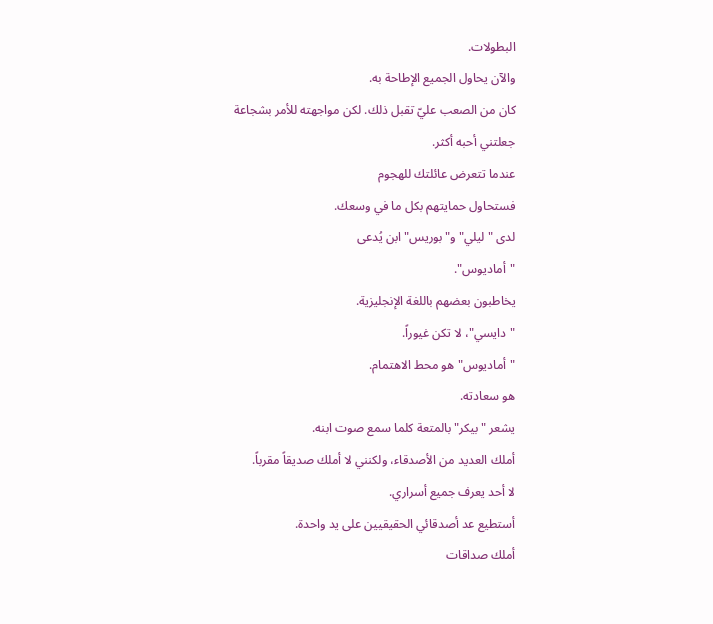البطولات.
والآن يحاول الجميع الإطاحة به.
كان من الصعب عليّ تقبل ذلك. لكن مواجهته للأمر بشجاعة
جعلتني أحبه أكثر.
عندما تتعرض عائلتك للهجوم
فستحاول حمايتهم بكل ما في وسعك.
لدى "ليلي" و"بوريس" ابن يُدعى
"أماديوس".
يخاطبون بعضهم باللغة الإنجليزية.
"دايسي"، لا تكن غيوراً.
"أماديوس" هو محط الاهتمام.
هو سعادته.
يشعر "بيكر" بالمتعة كلما سمع صوت ابنه.
أملك العديد من الأصدقاء، ولكنني لا أملك صديقاً مقرباً.
لا أحد يعرف جميع أسراري.
أستطيع عد أصدقائي الحقيقيين على يد واحدة.
أملك صداقات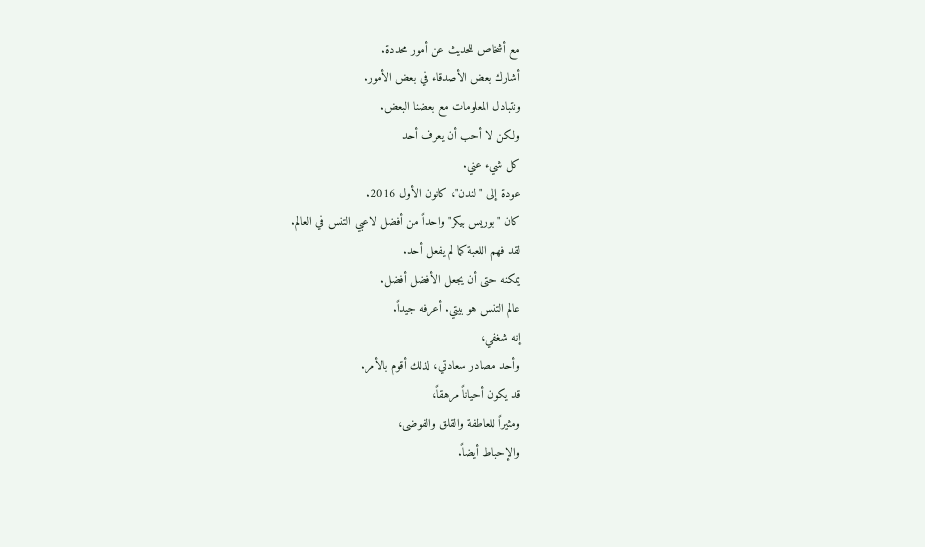مع أشخاص للحديث عن أمور محددة.
أشارك بعض الأصدقاء في بعض الأمور.
ونتبادل المعلومات مع بعضنا البعض.
ولكن لا أحب أن يعرف أحد
كل شيء عني.
عودة إلى "لندن"، كانون الأول 2016.
كان "بوريس بيكر" واحداً من أفضل لاعبي التنس في العالم.
لقد فهم اللعبة كما لم يفعل أحد.
يمكنه حتى أن يجعل الأفضل أفضل.
عالم التنس هو بيتي. أعرفه جيداً.
إنه شغفي،
وأحد مصادر سعادتي، لذلك أقوم بالأمر.
قد يكون أحياناً مرهقاً،
ومثيراً للعاطفة والقلق والفوضى،
والإحباط أيضاً.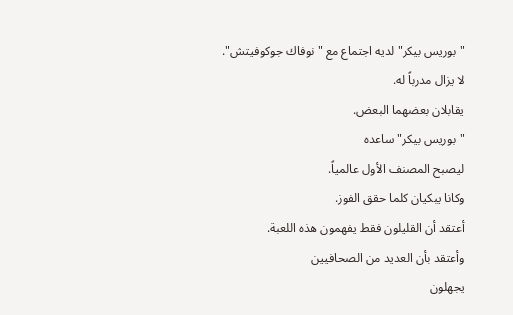"بوريس بيكر" لديه اجتماع مع "نوفاك جوكوفيتش".
لا يزال مدرباً له.
يقابلان بعضهما البعض.
"بوريس بيكر" ساعده
ليصبح المصنف الأول عالمياً.
وكانا يبكيان كلما حقق الفوز.
أعتقد أن القليلون فقط يفهمون هذه اللعبة.
وأعتقد بأن العديد من الصحافيين
يجهلون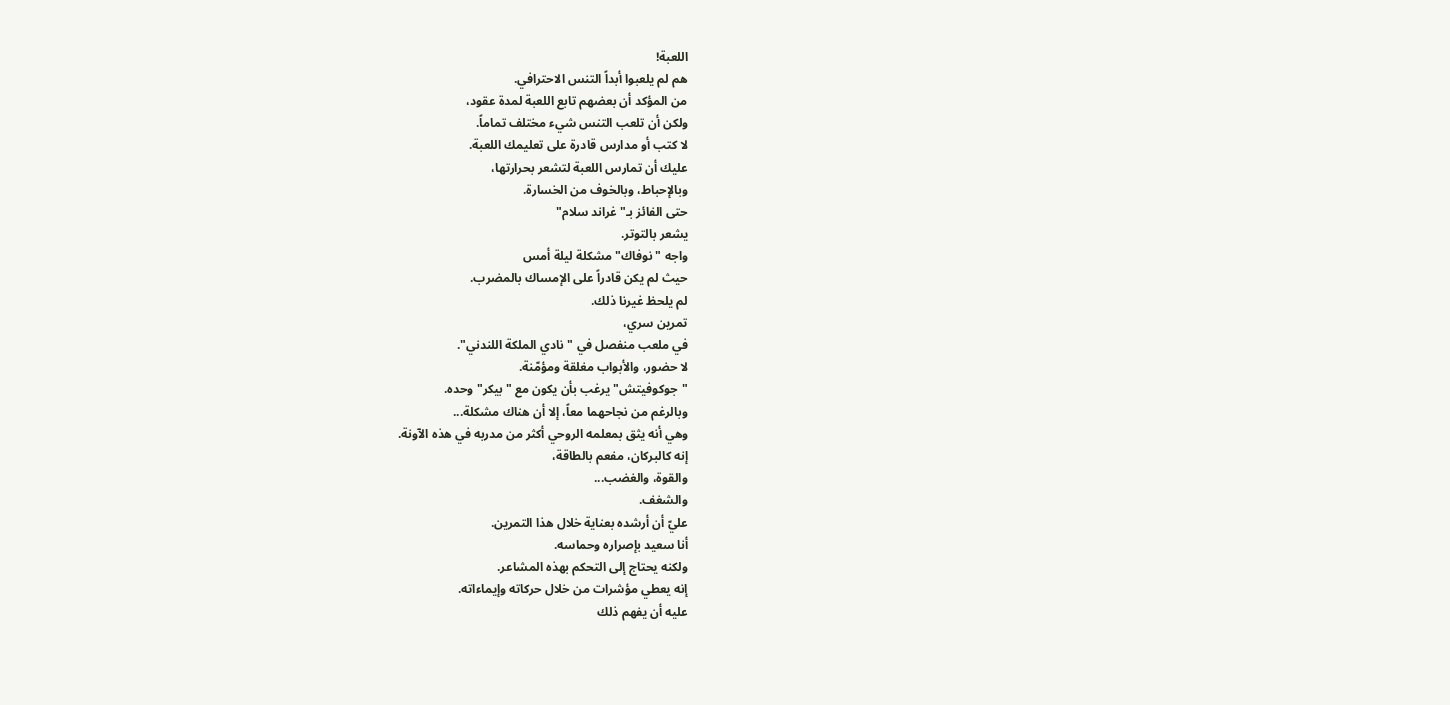اللعبة!
هم لم يلعبوا أبداً التنس الاحترافي.
من المؤكد أن بعضهم تابع اللعبة لمدة عقود،
ولكن أن تلعب التنس شيء مختلف تماماً.
لا كتب أو مدارس قادرة على تعليمك اللعبة.
عليك أن تمارس اللعبة لتشعر بحرارتها،
وبالإحباط، وبالخوف من الخسارة.
حتى الفائز بـ"غراند سلام"
يشعر بالتوتر.
واجه "نوفاك" مشكلة ليلة أمس
حيث لم يكن قادراً على الإمساك بالمضرب.
لم يلحظ غيرنا ذلك.
تمرين سري،
في ملعب منفصل في "نادي الملكة اللندني".
لا حضور، والأبواب مغلقة ومؤمّنة.
"جوكوفيتش" يرغب بأن يكون مع "بيكر" وحده.
وبالرغم من نجاحهما معاً، إلا أن هناك مشكلة...
وهي أنه يثق بمعلمه الروحي أكثر من مدربه في هذه الآونة.
إنه كالبركان، مفعم بالطاقة،
والقوة، والغضب...
والشغف.
عليّ أن أرشده بعناية خلال هذا التمرين.
أنا سعيد بإصراره وحماسه.
ولكنه يحتاج إلى التحكم بهذه المشاعر.
إنه يعطي مؤشرات من خلال حركاته وإيماءاته.
عليه أن يفهم ذلك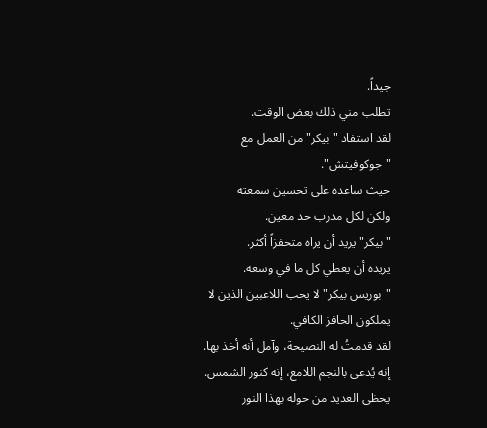جيداً.
تطلب مني ذلك بعض الوقت.
لقد استفاد "بيكر" من العمل مع "جوكوفيتش".
حيث ساعده على تحسين سمعته
ولكن لكل مدرب حد معين.
"بيكر" يريد أن يراه متحفزاً أكثر.
يريده أن يعطي كل ما في وسعه.
"بوريس بيكر" لا يحب اللاعبين الذين لا يملكون الحافز الكافي.
لقد قدمتُ له النصيحة، وآمل أنه أخذ بها.
إنه يُدعى بالنجم اللامع، إنه كنور الشمس.
يحظى العديد من حوله بهذا النور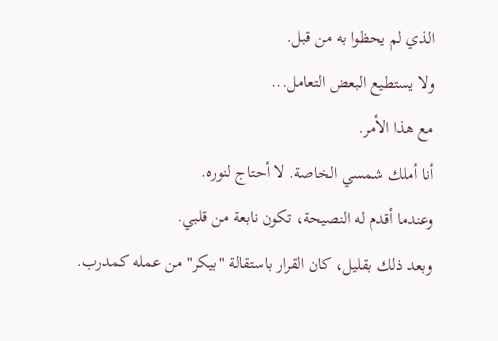الذي لم يحظوا به من قبل.
ولا يستطيع البعض التعامل...
مع هذا الأمر.
أنا أملك شمسي الخاصة. لا أحتاج لنوره.
وعندما أقدم له النصيحة، تكون نابعة من قلبي.
وبعد ذلك بقليل، كان القرار باستقالة "بيكر" من عمله كمدرب.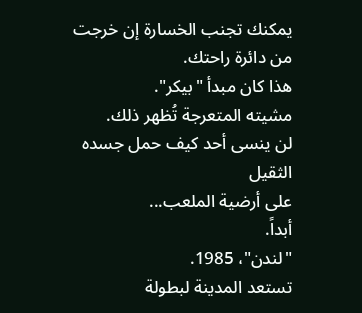يمكنك تجنب الخسارة إن خرجت من دائرة راحتك.
هذا كان مبدأ "بيكر".
مشيته المتعرجة تُظهر ذلك.
لن ينسى أحد كيف حمل جسده الثقيل
على أرضية الملعب...
أبداً.
"لندن"، 1985.
تستعد المدينة لبطولة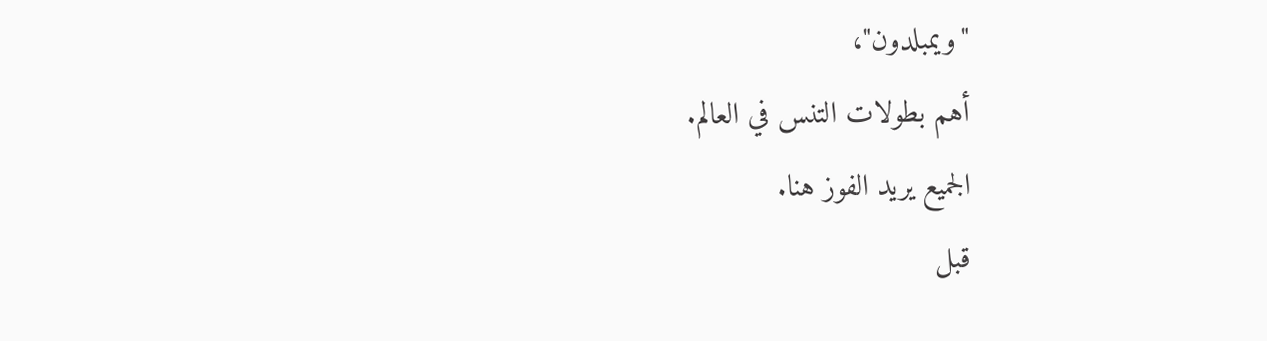"ويمبلدون"،
أهم بطولات التنس في العالم.
الجميع يريد الفوز هنا.
قبل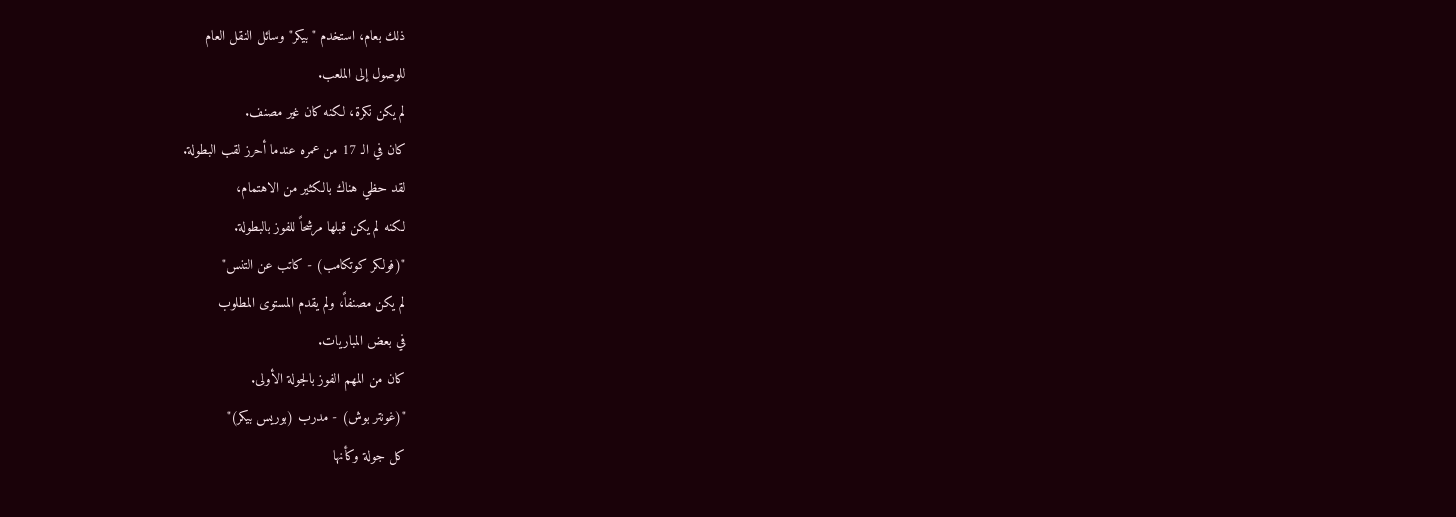ذلك بعام، استخدم "بيكر" وسائل النقل العام
للوصول إلى الملعب.
لم يكن نكرة، لكنه كان غير مصنف.
كان في الـ 17 من عمره عندما أحرز لقب البطولة.
لقد حظي هناك بالكثير من الاهتمام،
لكنه لم يكن قبلها مرشحاً للفوز بالبطولة.
"(فولكر كوتكامب) - كاتب عن التنس"
لم يكن مصنفاً، ولم يقدم المستوى المطلوب
في بعض المباريات.
كان من المهم الفوز بالجولة الأولى.
"(غونتر بوش) - مدرب (بوريس بيكر)"
كل جولة وكأنها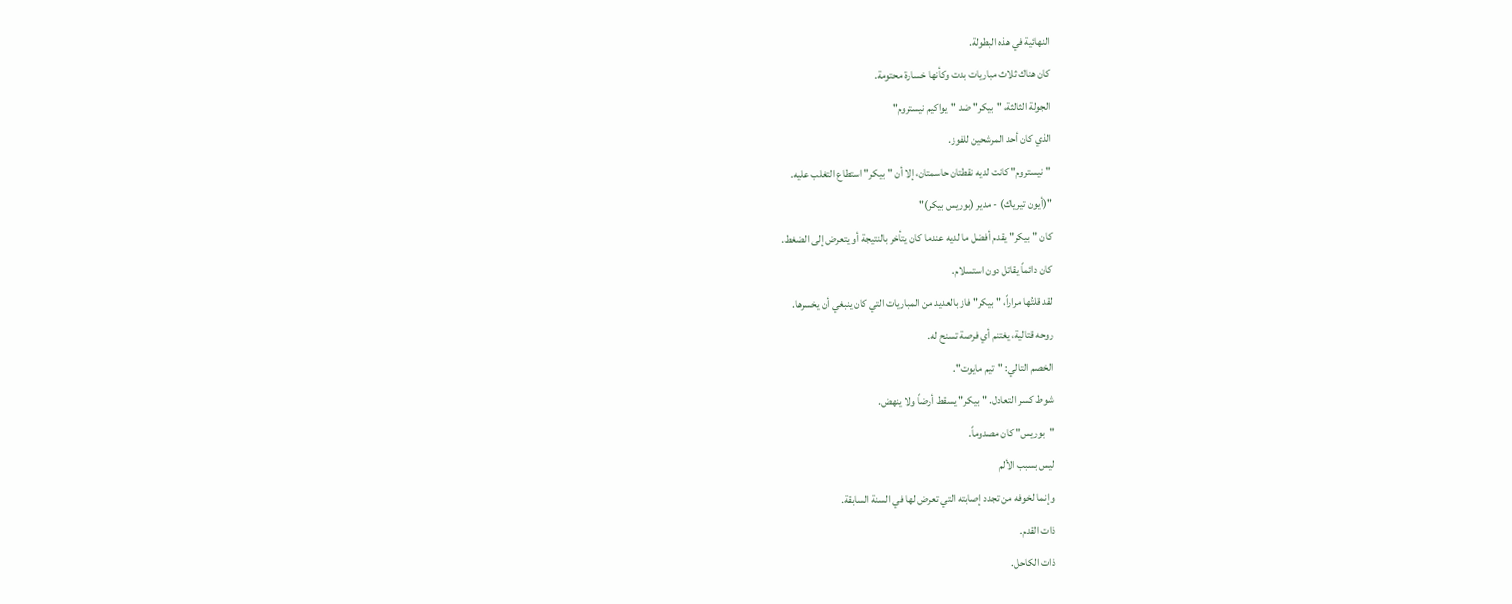النهائية في هذه البطولة.
كان هناك ثلاث مباريات بدت وكأنها خسارة محتومة.
الجولة الثالثة، "بيكر" ضد "يواكيم نيستروم"
الذي كان أحد المرشحين للفوز.
"نيستروم" كانت لديه نقطتان حاسمتان، إلا أن "بيكر" استطاع التغلب عليه.
"(أيون تيرياك) - مدير (بوريس بيكر)"
كان "بيكر" يقدم أفضل ما لديه عندما كان يتأخر بالنتيجة أو يتعرض إلى الضغط.
كان دائماً يقاتل دون استسلام.
لقد قلتُها مراراً، "بيكر" فاز بالعديد من المباريات التي كان ينبغي أن يخسرها.
روحه قتالية، يغتنم أي فرصة تسنح له.
الخصم التالي: "تيم مايوت".
شوط كسر التعادل. "بيكر" يسقط أرضاً ولا ينهض.
"بوريس" كان مصدوماً.
ليس بسبب الألم
وإنما لخوفه من تجدد إصابته التي تعرض لها في السنة السابقة.
ذات القدم.
ذات الكاحل.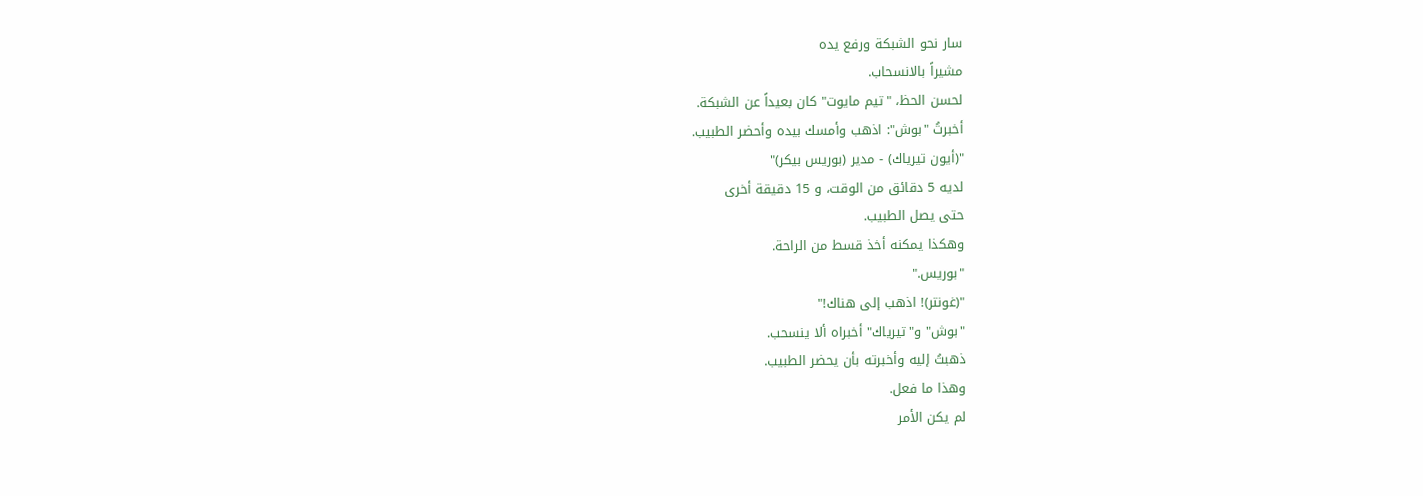سار نحو الشبكة ورفع يده
مشيراً بالانسحاب.
لحسن الحظ، "تيم مايوت" كان بعيداً عن الشبكة.
أخبرتُ "بوش": اذهب وأمسك بيده وأحضر الطبيب.
"(أيون تيرياك) - مدير (بوريس بيكر)"
لديه 5 دقائق من الوقت، و 15 دقيقة أخرى
حتى يصل الطبيب.
وهكذا يمكنه أخذ قسط من الراحة.
"بوريس."
"(غونتر)! اذهب إلى هناك!"
"بوش" و"تيرياك" أخبراه ألا ينسحب.
ذهبتُ إليه وأخبرته بأن يحضر الطبيب.
وهذا ما فعل.
لم يكن الأمر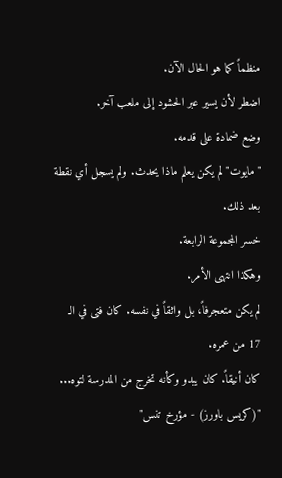منظماً كما هو الحال الآن.
اضطر لأن يسير عبر الحشود إلى ملعب آخر.
وضع ضمادة على قدمه.
"مايوت" لم يكن يعلم ماذا يحدث. ولم يسجل أي نقطة بعد ذلك.
خسر المجموعة الرابعة.
وهكذا انتهى الأمر.
لم يكن متعجرفاً، بل واثقاً في نفسه. كان فتى في الـ 17 من عمره.
كان أنيقاً. كان يبدو وكأنه تخرج من المدرسة لتوه...
"(كريس باورز) - مؤرخ تنس"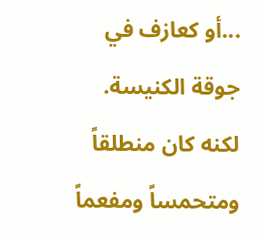...أو كعازف في جوقة الكنيسة. لكنه كان منطلقاً
ومتحمساً ومفعماً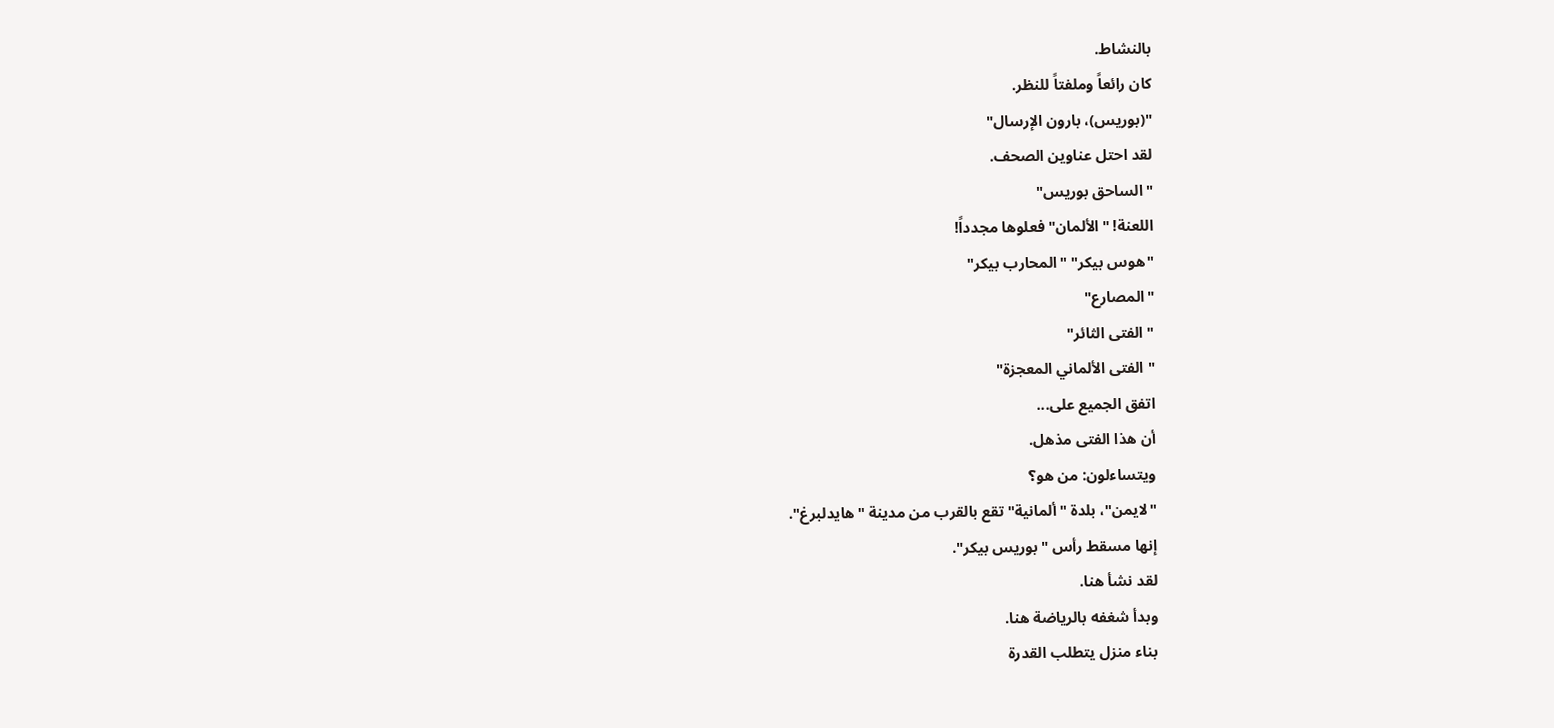بالنشاط.
كان رائعاً وملفتاً للنظر.
"(بوريس)، بارون الإرسال"
لقد احتل عناوين الصحف.
"الساحق بوريس"
اللعنة! "الألمان" فعلوها مجدداً!
"هوس بيكر" "المحارب بيكر"
"المصارع"
"الفتى الثائر"
"الفتى الألماني المعجزة"
اتفق الجميع على...
أن هذا الفتى مذهل.
ويتساءلون: من هو؟
"لايمن"، بلدة "ألمانية" تقع بالقرب من مدينة "هايدلبرغ".
إنها مسقط رأس "بوريس بيكر".
لقد نشأ هنا.
وبدأ شغفه بالرياضة هنا.
بناء منزل يتطلب القدرة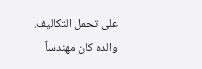على تحمل التكاليف.
والده كان مهندساً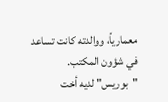معمارياً، ووالدته كانت تساعد في شؤون المكتب.
"بوريس" لديه أخت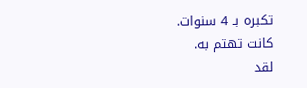تكبره بـ 4 سنوات.
كانت تهتم به.
لقد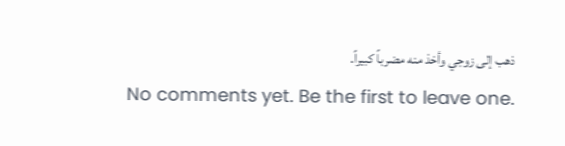ذهب إلى زوجي وأخذ منه مضرباً كبيراً.
No comments yet. Be the first to leave one.